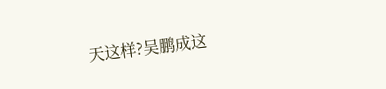天这样?吴鹏成这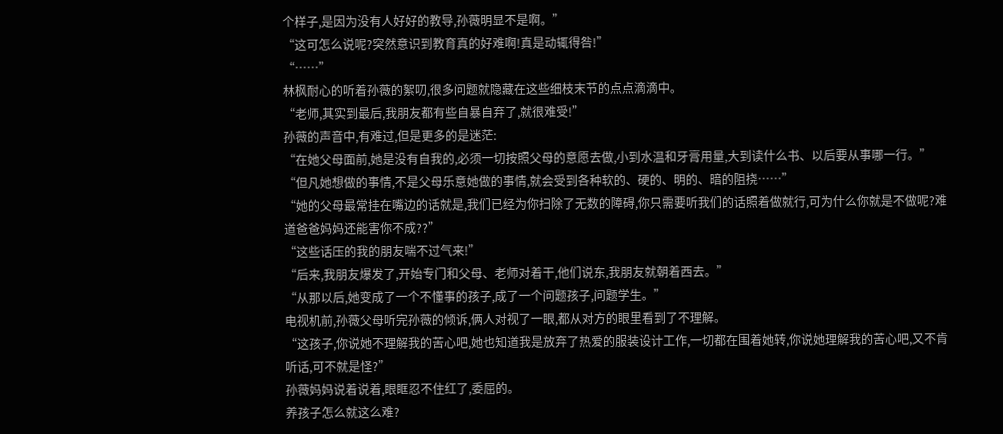个样子,是因为没有人好好的教导,孙薇明显不是啊。”
“这可怎么说呢?突然意识到教育真的好难啊!真是动辄得咎!”
“……”
林枫耐心的听着孙薇的絮叨,很多问题就隐藏在这些细枝末节的点点滴滴中。
“老师,其实到最后,我朋友都有些自暴自弃了,就很难受!”
孙薇的声音中,有难过,但是更多的是迷茫:
“在她父母面前,她是没有自我的,必须一切按照父母的意愿去做,小到水温和牙膏用量,大到读什么书、以后要从事哪一行。”
“但凡她想做的事情,不是父母乐意她做的事情,就会受到各种软的、硬的、明的、暗的阻挠……”
“她的父母最常挂在嘴边的话就是,我们已经为你扫除了无数的障碍,你只需要听我们的话照着做就行,可为什么你就是不做呢?难道爸爸妈妈还能害你不成??”
“这些话压的我的朋友喘不过气来!”
“后来,我朋友爆发了,开始专门和父母、老师对着干,他们说东,我朋友就朝着西去。”
“从那以后,她变成了一个不懂事的孩子,成了一个问题孩子,问题学生。”
电视机前,孙薇父母听完孙薇的倾诉,俩人对视了一眼,都从对方的眼里看到了不理解。
“这孩子,你说她不理解我的苦心吧,她也知道我是放弃了热爱的服装设计工作,一切都在围着她转,你说她理解我的苦心吧,又不肯听话,可不就是怪?”
孙薇妈妈说着说着,眼眶忍不住红了,委屈的。
养孩子怎么就这么难?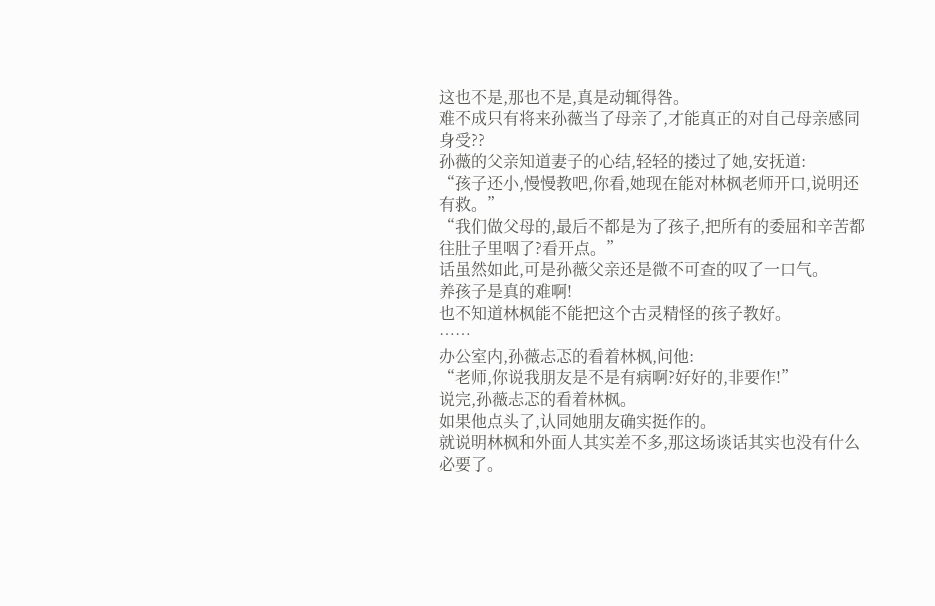这也不是,那也不是,真是动辄得咎。
难不成只有将来孙薇当了母亲了,才能真正的对自己母亲感同身受??
孙薇的父亲知道妻子的心结,轻轻的搂过了她,安抚道:
“孩子还小,慢慢教吧,你看,她现在能对林枫老师开口,说明还有救。”
“我们做父母的,最后不都是为了孩子,把所有的委屈和辛苦都往肚子里咽了?看开点。”
话虽然如此,可是孙薇父亲还是微不可查的叹了一口气。
养孩子是真的难啊!
也不知道林枫能不能把这个古灵精怪的孩子教好。
……
办公室内,孙薇忐忑的看着林枫,问他:
“老师,你说我朋友是不是有病啊?好好的,非要作!”
说完,孙薇忐忑的看着林枫。
如果他点头了,认同她朋友确实挺作的。
就说明林枫和外面人其实差不多,那这场谈话其实也没有什么必要了。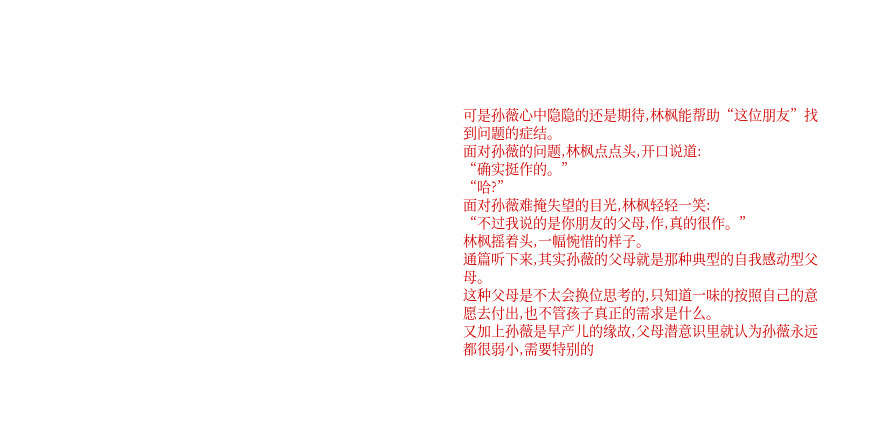可是孙薇心中隐隐的还是期待,林枫能帮助“这位朋友”找到问题的症结。
面对孙薇的问题,林枫点点头,开口说道:
“确实挺作的。”
“哈?”
面对孙薇难掩失望的目光,林枫轻轻一笑:
“不过我说的是你朋友的父母,作,真的很作。”
林枫摇着头,一幅惋惜的样子。
通篇听下来,其实孙薇的父母就是那种典型的自我感动型父母。
这种父母是不太会换位思考的,只知道一味的按照自己的意愿去付出,也不管孩子真正的需求是什么。
又加上孙薇是早产儿的缘故,父母潜意识里就认为孙薇永远都很弱小,需要特别的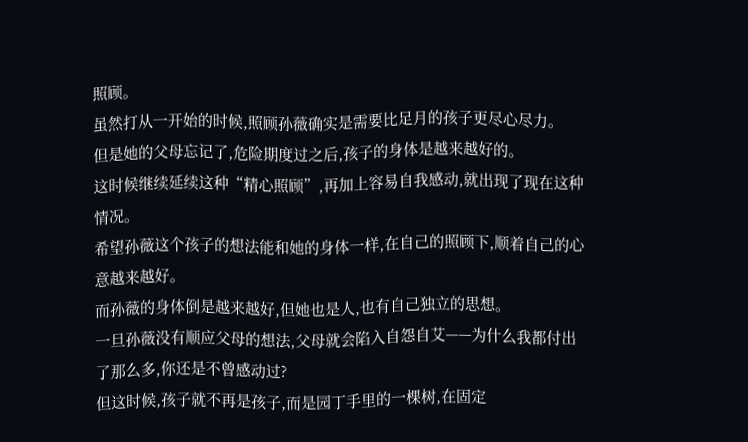照顾。
虽然打从一开始的时候,照顾孙薇确实是需要比足月的孩子更尽心尽力。
但是她的父母忘记了,危险期度过之后,孩子的身体是越来越好的。
这时候继续延续这种“精心照顾”,再加上容易自我感动,就出现了现在这种情况。
希望孙薇这个孩子的想法能和她的身体一样,在自己的照顾下,顺着自己的心意越来越好。
而孙薇的身体倒是越来越好,但她也是人,也有自己独立的思想。
一旦孙薇没有顺应父母的想法,父母就会陷入自怨自艾——为什么我都付出了那么多,你还是不曾感动过?
但这时候,孩子就不再是孩子,而是园丁手里的一棵树,在固定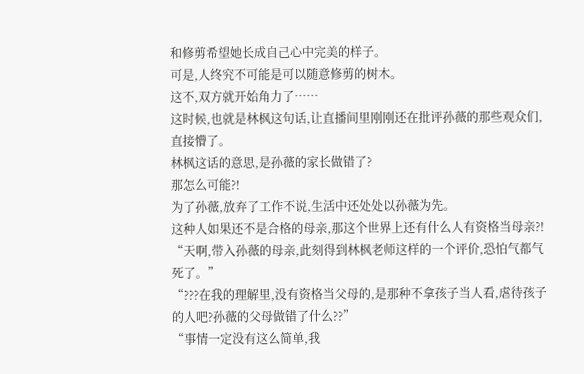和修剪希望她长成自己心中完美的样子。
可是,人终究不可能是可以随意修剪的树木。
这不,双方就开始角力了……
这时候,也就是林枫这句话,让直播间里刚刚还在批评孙薇的那些观众们,直接懵了。
林枫这话的意思,是孙薇的家长做错了?
那怎么可能?!
为了孙薇,放弃了工作不说,生活中还处处以孙薇为先。
这种人如果还不是合格的母亲,那这个世界上还有什么人有资格当母亲?!
“天啊,带入孙薇的母亲,此刻得到林枫老师这样的一个评价,恐怕气都气死了。”
“???在我的理解里,没有资格当父母的,是那种不拿孩子当人看,虐待孩子的人吧?孙薇的父母做错了什么??”
“事情一定没有这么简单,我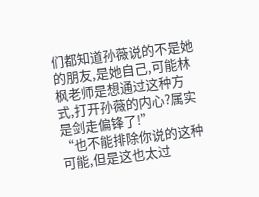们都知道孙薇说的不是她的朋友,是她自己,可能林枫老师是想通过这种方式,打开孙薇的内心?属实是剑走偏锋了!”
“也不能排除你说的这种可能,但是这也太过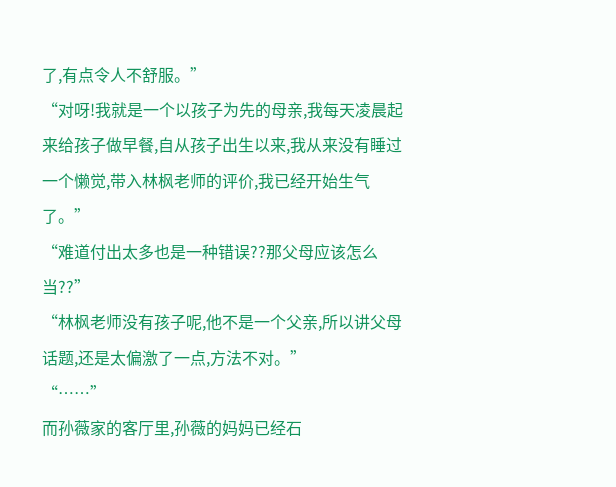了,有点令人不舒服。”
“对呀!我就是一个以孩子为先的母亲,我每天凌晨起来给孩子做早餐,自从孩子出生以来,我从来没有睡过一个懒觉,带入林枫老师的评价,我已经开始生气了。”
“难道付出太多也是一种错误??那父母应该怎么当??”
“林枫老师没有孩子呢,他不是一个父亲,所以讲父母话题,还是太偏激了一点,方法不对。”
“……”
而孙薇家的客厅里,孙薇的妈妈已经石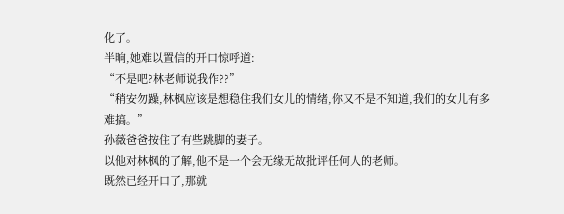化了。
半晌,她难以置信的开口惊呼道:
“不是吧?林老师说我作??”
“稍安勿躁,林枫应该是想稳住我们女儿的情绪,你又不是不知道,我们的女儿有多难搞。”
孙薇爸爸按住了有些跳脚的妻子。
以他对林枫的了解,他不是一个会无缘无故批评任何人的老师。
既然已经开口了,那就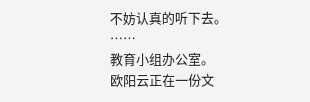不妨认真的听下去。
……
教育小组办公室。
欧阳云正在一份文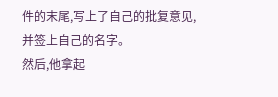件的末尾,写上了自己的批复意见,并签上自己的名字。
然后,他拿起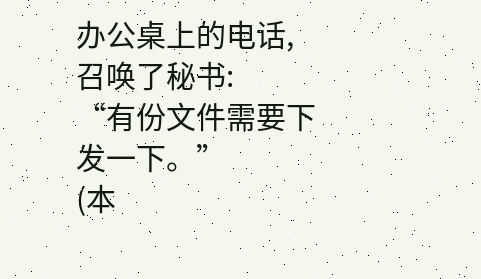办公桌上的电话,召唤了秘书:
“有份文件需要下发一下。”
(本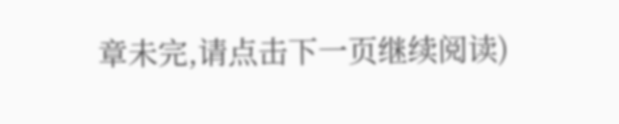章未完,请点击下一页继续阅读)